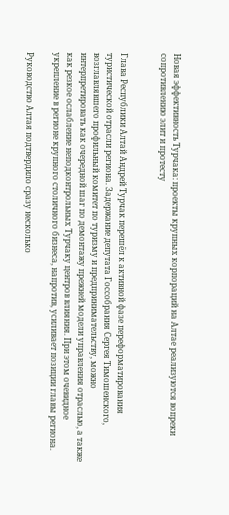Новая эффективность Турчака: проекты крупных корпораций на Алтае реализуются вопреки сопротивлению элит и протесту


Глава Республики Алтай Андрей Турчак перешёл к активной фазе переформатирования туристической отрасли региона. Задержание депутата Госсобрания Сергея Тимошенского, возглавлявшего профильный комитет по туризму и предпринимательству, можно интерпретировать как очередной шаг по демонтажу прежней модели управления отраслью, а также как резкое ослабление неподконтрольных Турчаку центров влияния. При этом очевидное укрепление в регионе крупного столичного бизнеса, напротив, усиливает позиции главы региона.

Руководство Алтая подтвердило сразу несколько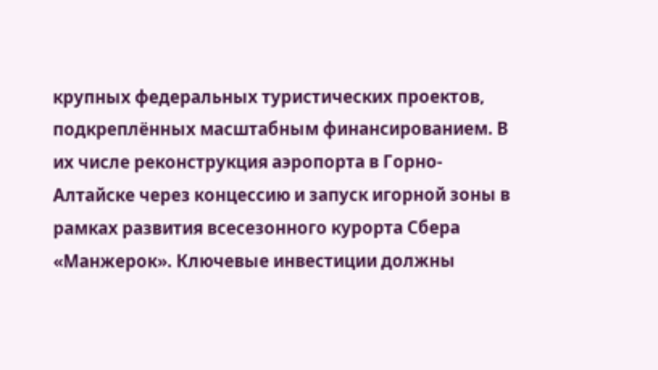крупных федеральных туристических проектов, подкреплённых масштабным финансированием. В их числе реконструкция аэропорта в Горно-Алтайске через концессию и запуск игорной зоны в рамках развития всесезонного курорта Сбера «Манжерок». Ключевые инвестиции должны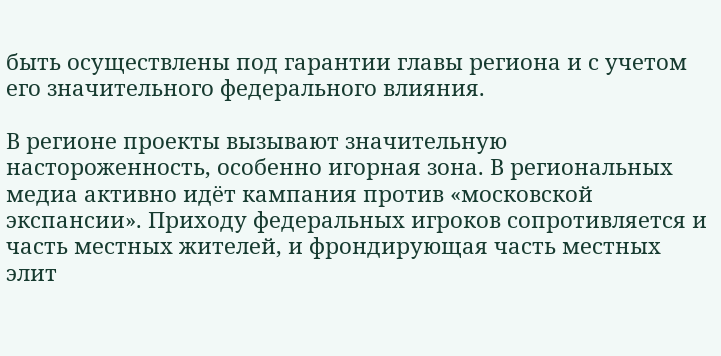быть осуществлены под гарантии главы региона и с учетом его значительного федерального влияния.

В регионе проекты вызывают значительную настороженность, особенно игорная зона. В региональных медиа активно идёт кампания против «московской экспансии». Приходу федеральных игроков сопротивляется и часть местных жителей, и фрондирующая часть местных элит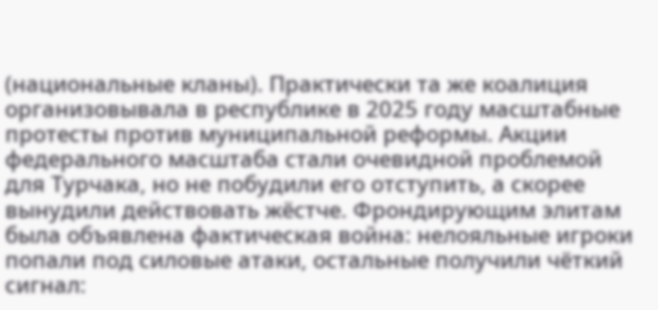(национальные кланы). Практически та же коалиция организовывала в республике в 2025 году масштабные протесты против муниципальной реформы. Акции федерального масштаба стали очевидной проблемой для Турчака, но не побудили его отступить, а скорее вынудили действовать жёстче. Фрондирующим элитам была объявлена фактическая война: нелояльные игроки попали под силовые атаки, остальные получили чёткий сигнал: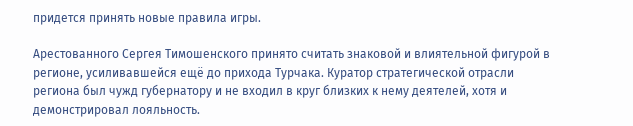придется принять новые правила игры.

Арестованного Сергея Тимошенского принято считать знаковой и влиятельной фигурой в регионе, усиливавшейся ещё до прихода Турчака. Куратор стратегической отрасли региона был чужд губернатору и не входил в круг близких к нему деятелей, хотя и демонстрировал лояльность.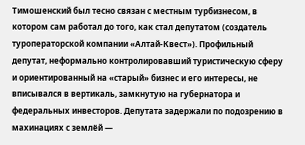Тимошенский был тесно связан с местным турбизнесом, в котором сам работал до того, как стал депутатом (создатель туроператорской компании «Алтай-Квест»). Профильный депутат, неформально контролировавший туристическую сферу и ориентированный на «старый» бизнес и его интересы, не вписывался в вертикаль, замкнутую на губернатора и федеральных инвесторов. Депутата задержали по подозрению в махинациях с землёй —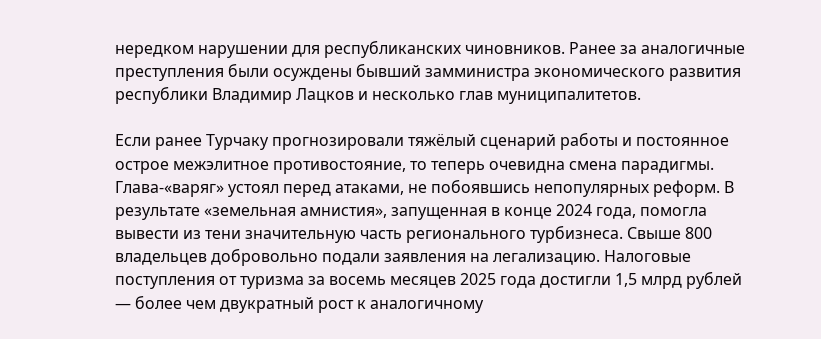нередком нарушении для республиканских чиновников. Ранее за аналогичные преступления были осуждены бывший замминистра экономического развития республики Владимир Лацков и несколько глав муниципалитетов.

Если ранее Турчаку прогнозировали тяжёлый сценарий работы и постоянное острое межэлитное противостояние, то теперь очевидна смена парадигмы. Глава‑«варяг» устоял перед атаками, не побоявшись непопулярных реформ. В результате «земельная амнистия», запущенная в конце 2024 года, помогла вывести из тени значительную часть регионального турбизнеса. Свыше 800 владельцев добровольно подали заявления на легализацию. Налоговые поступления от туризма за восемь месяцев 2025 года достигли 1,5 млрд рублей — более чем двукратный рост к аналогичному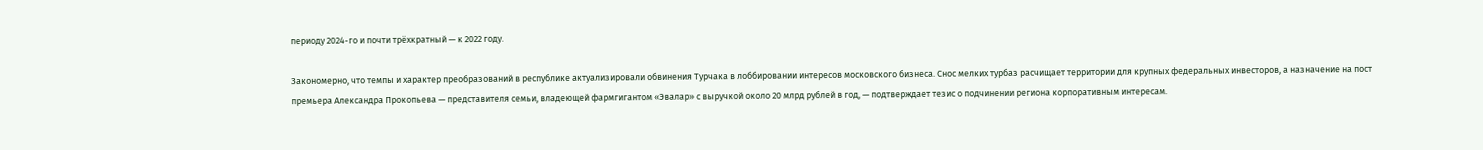периоду 2024-го и почти трёхкратный — к 2022 году.

Закономерно, что темпы и характер преобразований в республике актуализировали обвинения Турчака в лоббировании интересов московского бизнеса. Снос мелких турбаз расчищает территории для крупных федеральных инвесторов, а назначение на пост премьера Александра Прокопьева — представителя семьи, владеющей фармгигантом «Эвалар» с выручкой около 20 млрд рублей в год, — подтверждает тезис о подчинении региона корпоративным интересам.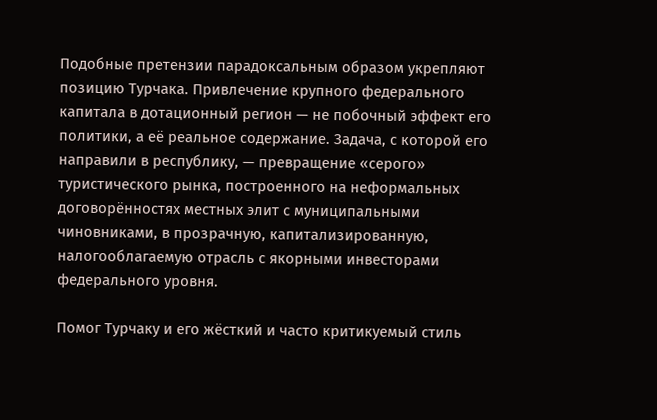Подобные претензии парадоксальным образом укрепляют позицию Турчака. Привлечение крупного федерального капитала в дотационный регион — не побочный эффект его политики, а её реальное содержание. Задача, с которой его направили в республику, — превращение «серого» туристического рынка, построенного на неформальных договорённостях местных элит с муниципальными чиновниками, в прозрачную, капитализированную, налогооблагаемую отрасль с якорными инвесторами федерального уровня.

Помог Турчаку и его жёсткий и часто критикуемый стиль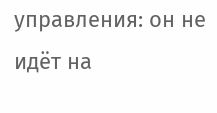управления: он не идёт на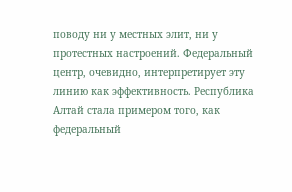поводу ни у местных элит, ни у протестных настроений. Федеральный центр, очевидно, интерпретирует эту линию как эффективность. Республика Алтай стала примером того, как федеральный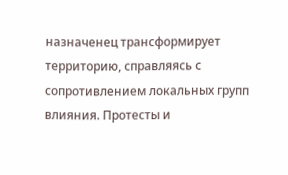назначенец трансформирует территорию, справляясь с сопротивлением локальных групп влияния. Протесты и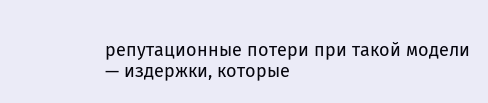репутационные потери при такой модели — издержки, которые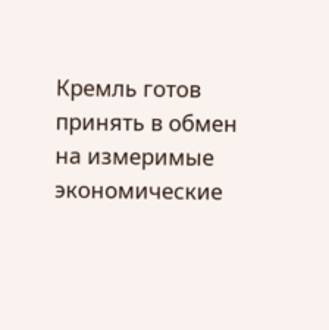Кремль готов принять в обмен на измеримые экономические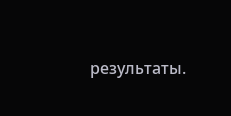результаты.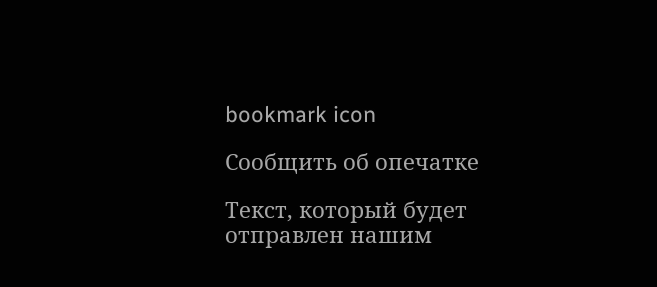bookmark icon

Сообщить об опечатке

Текст, который будет отправлен нашим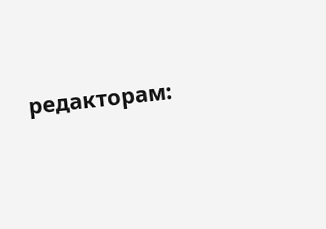редакторам: